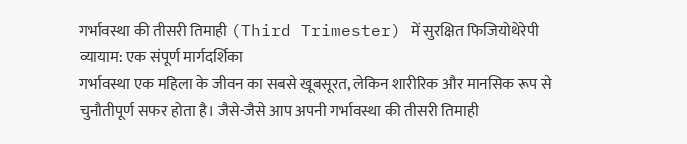गर्भावस्था की तीसरी तिमाही (Third Trimester) में सुरक्षित फिजियोथेरेपी व्यायाम: एक संपूर्ण मार्गदर्शिका
गर्भावस्था एक महिला के जीवन का सबसे खूबसूरत, लेकिन शारीरिक और मानसिक रूप से चुनौतीपूर्ण सफर होता है। जैसे-जैसे आप अपनी गर्भावस्था की तीसरी तिमाही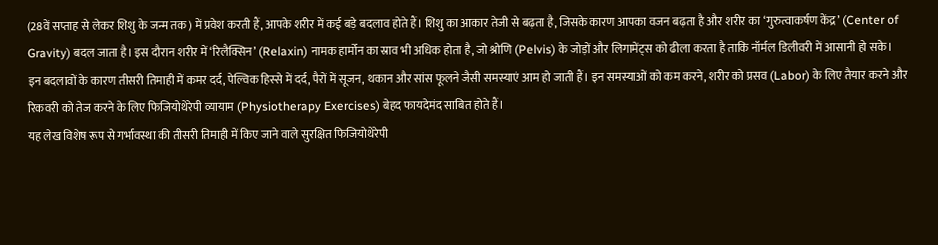(28वें सप्ताह से लेकर शिशु के जन्म तक) में प्रवेश करती हैं, आपके शरीर में कई बड़े बदलाव होते हैं। शिशु का आकार तेजी से बढ़ता है, जिसके कारण आपका वजन बढ़ता है और शरीर का ‘गुरुत्वाकर्षण केंद्र’ (Center of Gravity) बदल जाता है। इस दौरान शरीर में ‘रिलैक्सिन’ (Relaxin) नामक हार्मोन का स्राव भी अधिक होता है, जो श्रोणि (Pelvis) के जोड़ों और लिगामेंट्स को ढीला करता है ताकि नॉर्मल डिलीवरी में आसानी हो सके।
इन बदलावों के कारण तीसरी तिमाही में कमर दर्द, पेल्विक हिस्से में दर्द, पैरों में सूजन, थकान और सांस फूलने जैसी समस्याएं आम हो जाती हैं। इन समस्याओं को कम करने, शरीर को प्रसव (Labor) के लिए तैयार करने और रिकवरी को तेज करने के लिए फिजियोथेरेपी व्यायाम (Physiotherapy Exercises) बेहद फायदेमंद साबित होते हैं।
यह लेख विशेष रूप से गर्भावस्था की तीसरी तिमाही में किए जाने वाले सुरक्षित फिजियोथेरेपी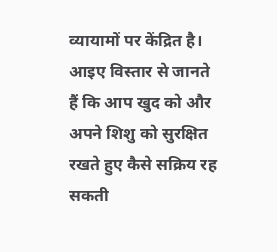व्यायामों पर केंद्रित है। आइए विस्तार से जानते हैं कि आप खुद को और अपने शिशु को सुरक्षित रखते हुए कैसे सक्रिय रह सकती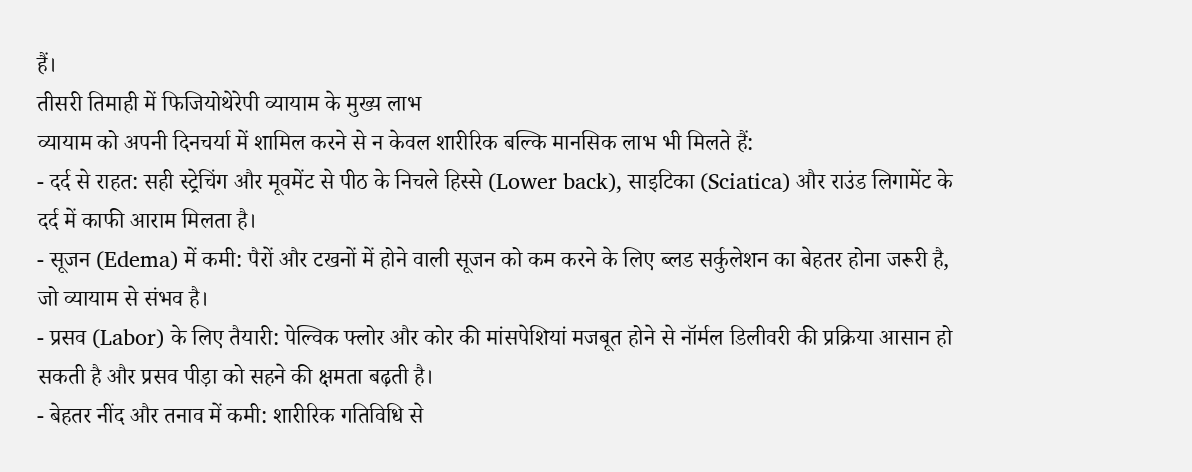हैं।
तीसरी तिमाही में फिजियोथेरेपी व्यायाम के मुख्य लाभ
व्यायाम को अपनी दिनचर्या में शामिल करने से न केवल शारीरिक बल्कि मानसिक लाभ भी मिलते हैं:
- दर्द से राहत: सही स्ट्रेचिंग और मूवमेंट से पीठ के निचले हिस्से (Lower back), साइटिका (Sciatica) और राउंड लिगामेंट के दर्द में काफी आराम मिलता है।
- सूजन (Edema) में कमी: पैरों और टखनों में होने वाली सूजन को कम करने के लिए ब्लड सर्कुलेशन का बेहतर होना जरूरी है, जो व्यायाम से संभव है।
- प्रसव (Labor) के लिए तैयारी: पेल्विक फ्लोर और कोर की मांसपेशियां मजबूत होने से नॉर्मल डिलीवरी की प्रक्रिया आसान हो सकती है और प्रसव पीड़ा को सहने की क्षमता बढ़ती है।
- बेहतर नींद और तनाव में कमी: शारीरिक गतिविधि से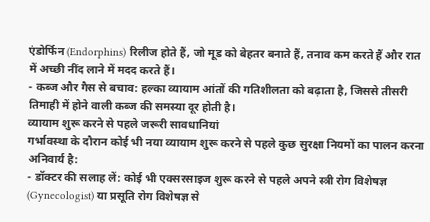एंडोर्फिन (Endorphins) रिलीज होते हैं, जो मूड को बेहतर बनाते हैं, तनाव कम करते हैं और रात में अच्छी नींद लाने में मदद करते हैं।
- कब्ज और गैस से बचाव: हल्का व्यायाम आंतों की गतिशीलता को बढ़ाता है, जिससे तीसरी तिमाही में होने वाली कब्ज की समस्या दूर होती है।
व्यायाम शुरू करने से पहले जरूरी सावधानियां
गर्भावस्था के दौरान कोई भी नया व्यायाम शुरू करने से पहले कुछ सुरक्षा नियमों का पालन करना अनिवार्य है:
- डॉक्टर की सलाह लें: कोई भी एक्सरसाइज शुरू करने से पहले अपने स्त्री रोग विशेषज्ञ (Gynecologist) या प्रसूति रोग विशेषज्ञ से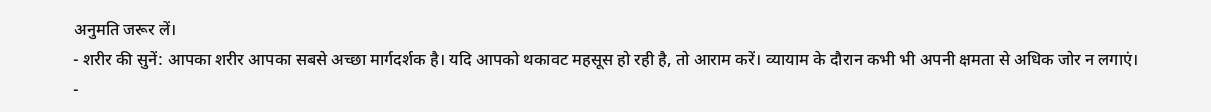अनुमति जरूर लें।
- शरीर की सुनें: आपका शरीर आपका सबसे अच्छा मार्गदर्शक है। यदि आपको थकावट महसूस हो रही है, तो आराम करें। व्यायाम के दौरान कभी भी अपनी क्षमता से अधिक जोर न लगाएं।
-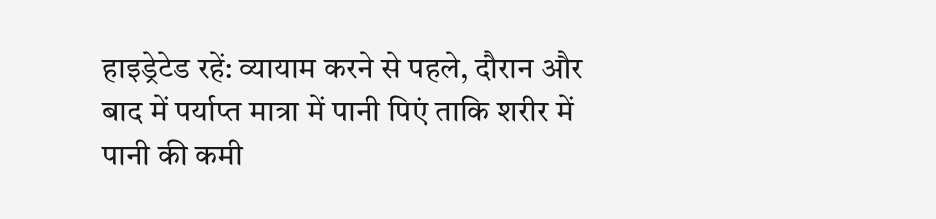हाइड्रेटेड रहें: व्यायाम करने से पहले, दौरान और बाद में पर्याप्त मात्रा में पानी पिएं ताकि शरीर में पानी की कमी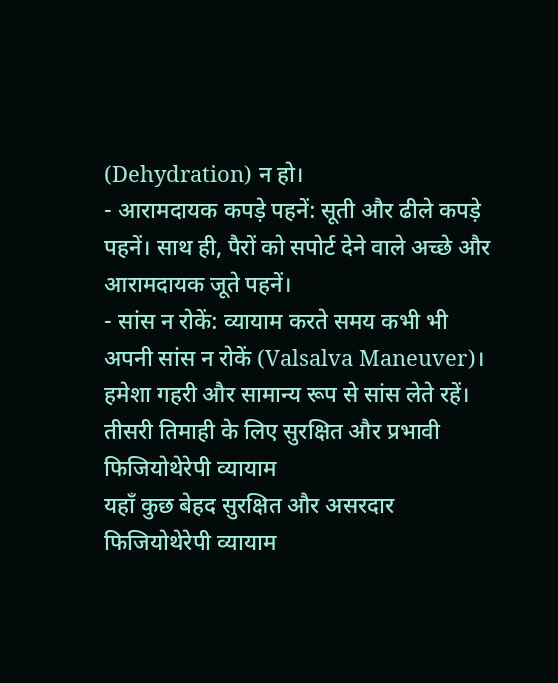(Dehydration) न हो।
- आरामदायक कपड़े पहनें: सूती और ढीले कपड़े पहनें। साथ ही, पैरों को सपोर्ट देने वाले अच्छे और आरामदायक जूते पहनें।
- सांस न रोकें: व्यायाम करते समय कभी भी अपनी सांस न रोकें (Valsalva Maneuver)। हमेशा गहरी और सामान्य रूप से सांस लेते रहें।
तीसरी तिमाही के लिए सुरक्षित और प्रभावी फिजियोथेरेपी व्यायाम
यहाँ कुछ बेहद सुरक्षित और असरदार फिजियोथेरेपी व्यायाम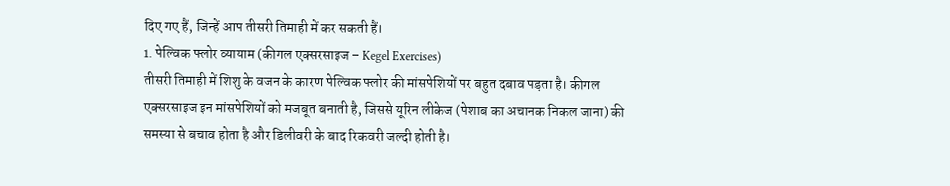दिए गए हैं, जिन्हें आप तीसरी तिमाही में कर सकती हैं।
1. पेल्विक फ्लोर व्यायाम (कीगल एक्सरसाइज – Kegel Exercises)
तीसरी तिमाही में शिशु के वजन के कारण पेल्विक फ्लोर की मांसपेशियों पर बहुत दबाव पड़ता है। कीगल एक्सरसाइज इन मांसपेशियों को मजबूत बनाती है, जिससे यूरिन लीकेज (पेशाब का अचानक निकल जाना) की समस्या से बचाव होता है और डिलीवरी के बाद रिकवरी जल्दी होती है।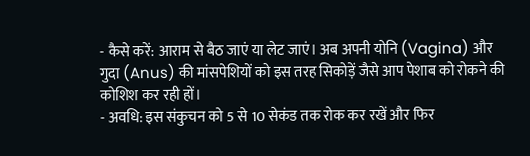- कैसे करें: आराम से बैठ जाएं या लेट जाएं। अब अपनी योनि (Vagina) और गुदा (Anus) की मांसपेशियों को इस तरह सिकोड़ें जैसे आप पेशाब को रोकने की कोशिश कर रही हों।
- अवधि: इस संकुचन को 5 से 10 सेकंड तक रोक कर रखें और फिर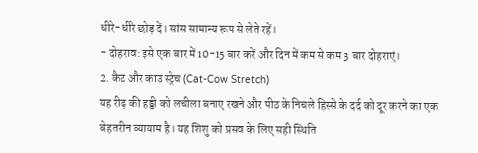धीरे-धीरे छोड़ दें। सांस सामान्य रूप से लेते रहें।
- दोहराव: इसे एक बार में 10-15 बार करें और दिन में कम से कम 3 बार दोहराएं।
2. कैट और काउ स्ट्रेच (Cat-Cow Stretch)
यह रीढ़ की हड्डी को लचीला बनाए रखने और पीठ के निचले हिस्से के दर्द को दूर करने का एक बेहतरीन व्यायाम है। यह शिशु को प्रसव के लिए सही स्थिति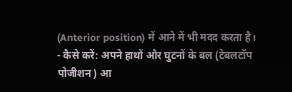(Anterior position) में आने में भी मदद करता है।
- कैसे करें: अपने हाथों और घुटनों के बल (टेबलटॉप पोजीशन) आ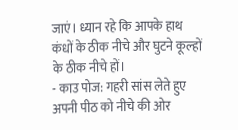जाएं। ध्यान रहे कि आपके हाथ कंधों के ठीक नीचे और घुटने कूल्हों के ठीक नीचे हों।
- काउ पोज: गहरी सांस लेते हुए अपनी पीठ को नीचे की ओर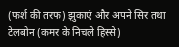(फर्श की तरफ) झुकाएं और अपने सिर तथा टेलबोन (कमर के निचले हिस्से)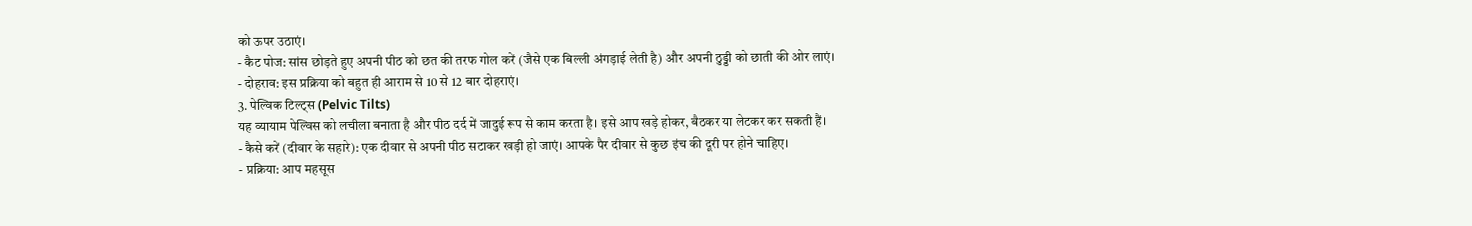को ऊपर उठाएं।
- कैट पोज: सांस छोड़ते हुए अपनी पीठ को छत की तरफ गोल करें (जैसे एक बिल्ली अंगड़ाई लेती है) और अपनी ठुड्डी को छाती की ओर लाएं।
- दोहराव: इस प्रक्रिया को बहुत ही आराम से 10 से 12 बार दोहराएं।
3. पेल्विक टिल्ट्स (Pelvic Tilts)
यह व्यायाम पेल्विस को लचीला बनाता है और पीठ दर्द में जादुई रूप से काम करता है। इसे आप खड़े होकर, बैठकर या लेटकर कर सकती हैं।
- कैसे करें (दीवार के सहारे): एक दीवार से अपनी पीठ सटाकर खड़ी हो जाएं। आपके पैर दीवार से कुछ इंच की दूरी पर होने चाहिए।
- प्रक्रिया: आप महसूस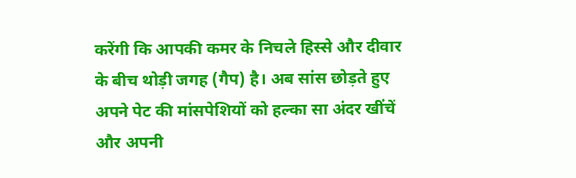करेंगी कि आपकी कमर के निचले हिस्से और दीवार के बीच थोड़ी जगह (गैप) है। अब सांस छोड़ते हुए अपने पेट की मांसपेशियों को हल्का सा अंदर खींचें और अपनी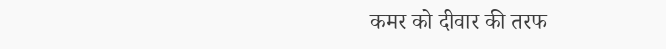कमर को दीवार की तरफ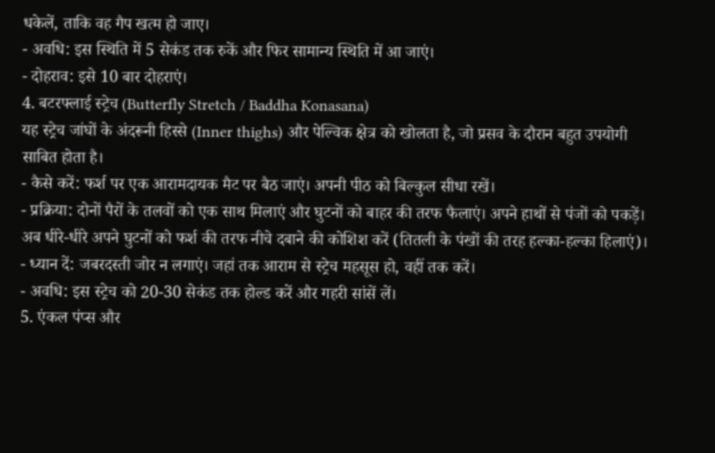धकेलें, ताकि वह गैप खत्म हो जाए।
- अवधि: इस स्थिति में 5 सेकंड तक रुकें और फिर सामान्य स्थिति में आ जाएं।
- दोहराव: इसे 10 बार दोहराएं।
4. बटरफ्लाई स्ट्रेच (Butterfly Stretch / Baddha Konasana)
यह स्ट्रेच जांघों के अंदरूनी हिस्से (Inner thighs) और पेल्विक क्षेत्र को खोलता है, जो प्रसव के दौरान बहुत उपयोगी साबित होता है।
- कैसे करें: फर्श पर एक आरामदायक मैट पर बैठ जाएं। अपनी पीठ को बिल्कुल सीधा रखें।
- प्रक्रिया: दोनों पैरों के तलवों को एक साथ मिलाएं और घुटनों को बाहर की तरफ फैलाएं। अपने हाथों से पंजों को पकड़ें। अब धीरे-धीरे अपने घुटनों को फर्श की तरफ नीचे दबाने की कोशिश करें (तितली के पंखों की तरह हल्का-हल्का हिलाएं)।
- ध्यान दें: जबरदस्ती जोर न लगाएं। जहां तक आराम से स्ट्रेच महसूस हो, वहीं तक करें।
- अवधि: इस स्ट्रेच को 20-30 सेकंड तक होल्ड करें और गहरी सांसें लें।
5. एंकल पंप्स और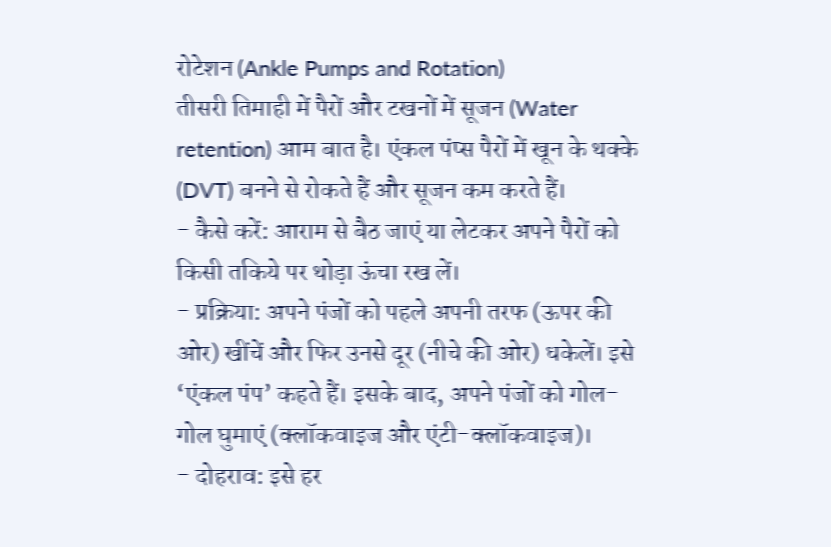रोटेशन (Ankle Pumps and Rotation)
तीसरी तिमाही में पैरों और टखनों में सूजन (Water retention) आम बात है। एंकल पंप्स पैरों में खून के थक्के (DVT) बनने से रोकते हैं और सूजन कम करते हैं।
- कैसे करें: आराम से बैठ जाएं या लेटकर अपने पैरों को किसी तकिये पर थोड़ा ऊंचा रख लें।
- प्रक्रिया: अपने पंजों को पहले अपनी तरफ (ऊपर की ओर) खींचें और फिर उनसे दूर (नीचे की ओर) धकेलें। इसे ‘एंकल पंप’ कहते हैं। इसके बाद, अपने पंजों को गोल-गोल घुमाएं (क्लॉकवाइज और एंटी-क्लॉकवाइज)।
- दोहराव: इसे हर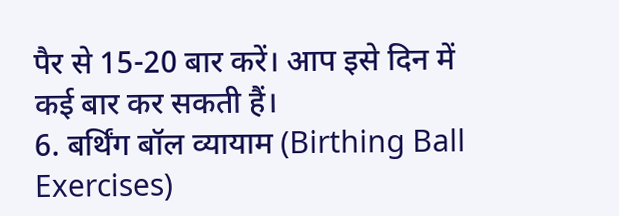पैर से 15-20 बार करें। आप इसे दिन में कई बार कर सकती हैं।
6. बर्थिंग बॉल व्यायाम (Birthing Ball Exercises)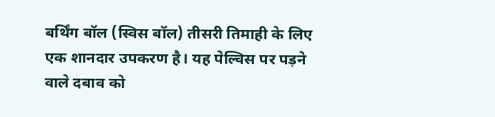बर्थिंग बॉल (स्विस बॉल) तीसरी तिमाही के लिए एक शानदार उपकरण है। यह पेल्विस पर पड़ने वाले दबाव को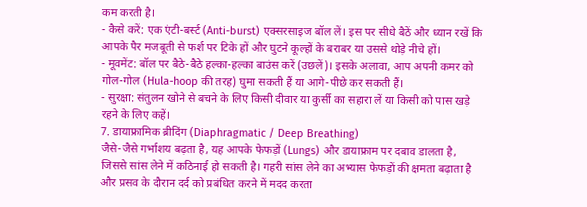कम करती है।
- कैसे करें: एक एंटी-बर्स्ट (Anti-burst) एक्सरसाइज बॉल लें। इस पर सीधे बैठें और ध्यान रखें कि आपके पैर मजबूती से फर्श पर टिके हों और घुटने कूल्हों के बराबर या उससे थोड़े नीचे हों।
- मूवमेंट: बॉल पर बैठे-बैठे हल्का-हल्का बाउंस करें (उछलें)। इसके अलावा, आप अपनी कमर को गोल-गोल (Hula-hoop की तरह) घुमा सकती हैं या आगे-पीछे कर सकती हैं।
- सुरक्षा: संतुलन खोने से बचने के लिए किसी दीवार या कुर्सी का सहारा लें या किसी को पास खड़े रहने के लिए कहें।
7. डायाफ्रामिक ब्रीदिंग (Diaphragmatic / Deep Breathing)
जैसे-जैसे गर्भाशय बढ़ता है, यह आपके फेफड़ों (Lungs) और डायाफ्राम पर दबाव डालता है, जिससे सांस लेने में कठिनाई हो सकती है। गहरी सांस लेने का अभ्यास फेफड़ों की क्षमता बढ़ाता है और प्रसव के दौरान दर्द को प्रबंधित करने में मदद करता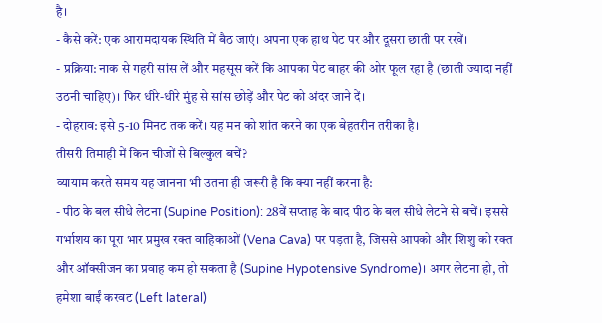है।
- कैसे करें: एक आरामदायक स्थिति में बैठ जाएं। अपना एक हाथ पेट पर और दूसरा छाती पर रखें।
- प्रक्रिया: नाक से गहरी सांस लें और महसूस करें कि आपका पेट बाहर की ओर फूल रहा है (छाती ज्यादा नहीं उठनी चाहिए)। फिर धीरे-धीरे मुंह से सांस छोड़ें और पेट को अंदर जाने दें।
- दोहराव: इसे 5-10 मिनट तक करें। यह मन को शांत करने का एक बेहतरीन तरीका है।
तीसरी तिमाही में किन चीजों से बिल्कुल बचें?
व्यायाम करते समय यह जानना भी उतना ही जरूरी है कि क्या नहीं करना है:
- पीठ के बल सीधे लेटना (Supine Position): 28वें सप्ताह के बाद पीठ के बल सीधे लेटने से बचें। इससे गर्भाशय का पूरा भार प्रमुख रक्त वाहिकाओं (Vena Cava) पर पड़ता है, जिससे आपको और शिशु को रक्त और ऑक्सीजन का प्रवाह कम हो सकता है (Supine Hypotensive Syndrome)। अगर लेटना हो, तो हमेशा बाईं करवट (Left lateral)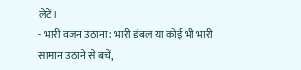लेटें।
- भारी वजन उठाना: भारी डंबल या कोई भी भारी सामान उठाने से बचें,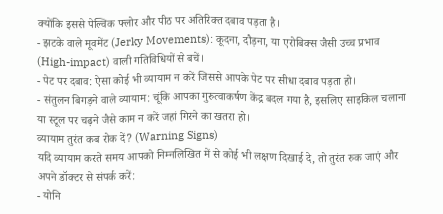क्योंकि इससे पेल्विक फ्लोर और पीठ पर अतिरिक्त दबाव पड़ता है।
- झटके वाले मूवमेंट (Jerky Movements): कूदना, दौड़ना, या एरोबिक्स जैसी उच्च प्रभाव (High-impact) वाली गतिविधियों से बचें।
- पेट पर दबाव: ऐसा कोई भी व्यायाम न करें जिससे आपके पेट पर सीधा दबाव पड़ता हो।
- संतुलन बिगड़ने वाले व्यायाम: चूंकि आपका गुरुत्वाकर्षण केंद्र बदल गया है, इसलिए साइकिल चलाना या स्टूल पर चढ़ने जैसे काम न करें जहां गिरने का खतरा हो।
व्यायाम तुरंत कब रोक दें? (Warning Signs)
यदि व्यायाम करते समय आपको निम्नलिखित में से कोई भी लक्षण दिखाई दे, तो तुरंत रुक जाएं और अपने डॉक्टर से संपर्क करें:
- योनि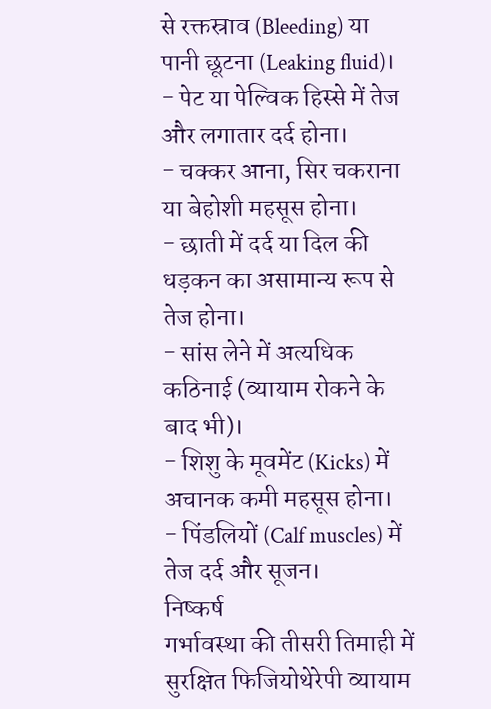से रक्तस्राव (Bleeding) या पानी छूटना (Leaking fluid)।
- पेट या पेल्विक हिस्से में तेज और लगातार दर्द होना।
- चक्कर आना, सिर चकराना या बेहोशी महसूस होना।
- छाती में दर्द या दिल की धड़कन का असामान्य रूप से तेज होना।
- सांस लेने में अत्यधिक कठिनाई (व्यायाम रोकने के बाद भी)।
- शिशु के मूवमेंट (Kicks) में अचानक कमी महसूस होना।
- पिंडलियों (Calf muscles) में तेज दर्द और सूजन।
निष्कर्ष
गर्भावस्था की तीसरी तिमाही में सुरक्षित फिजियोथेरेपी व्यायाम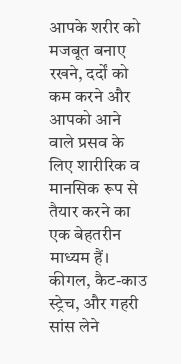आपके शरीर को मजबूत बनाए रखने, दर्दों को कम करने और आपको आने वाले प्रसव के लिए शारीरिक व मानसिक रूप से तैयार करने का एक बेहतरीन माध्यम हैं। कीगल, कैट-काउ स्ट्रेच, और गहरी सांस लेने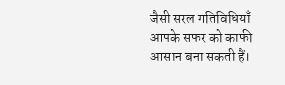जैसी सरल गतिविधियाँ आपके सफर को काफी आसान बना सकती हैं।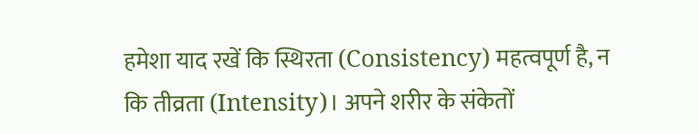हमेशा याद रखें कि स्थिरता (Consistency) महत्वपूर्ण है, न कि तीव्रता (Intensity)। अपने शरीर के संकेतों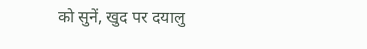को सुनें, खुद पर दयालु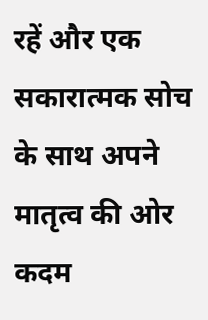रहें और एक सकारात्मक सोच के साथ अपने मातृत्व की ओर कदम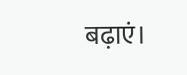बढ़ाएं।